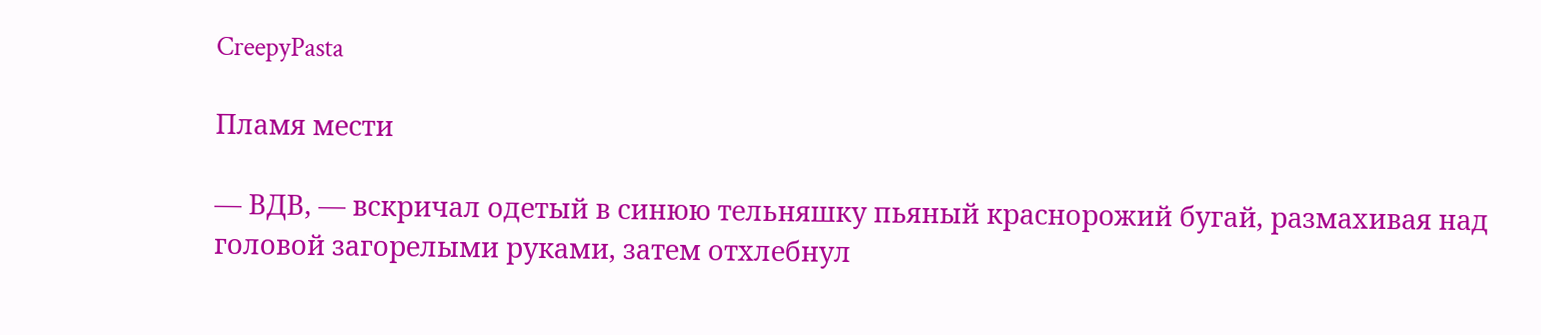CreepyPasta

Пламя мести

— ВДВ, — вскричал одетый в синюю тельняшку пьяный краснорожий бугай, размахивая над головой загорелыми руками, затем отхлебнул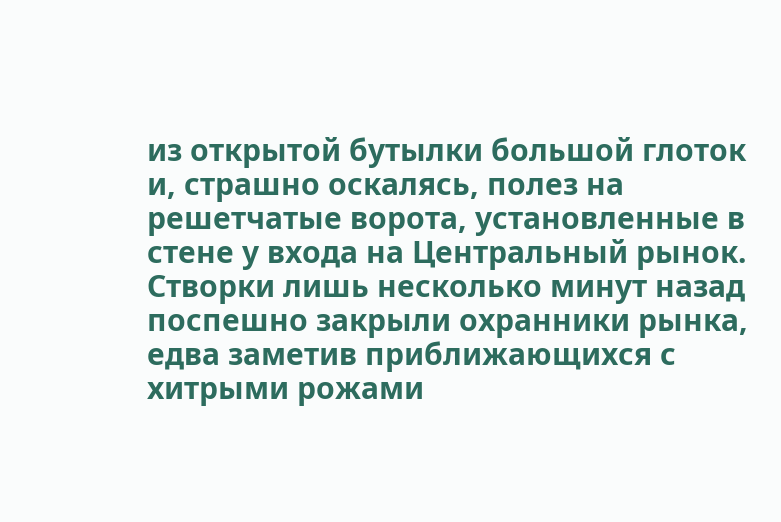из открытой бутылки большой глоток и, страшно оскалясь, полез на решетчатые ворота, установленные в стене у входа на Центральный рынок. Створки лишь несколько минут назад поспешно закрыли охранники рынка, едва заметив приближающихся с хитрыми рожами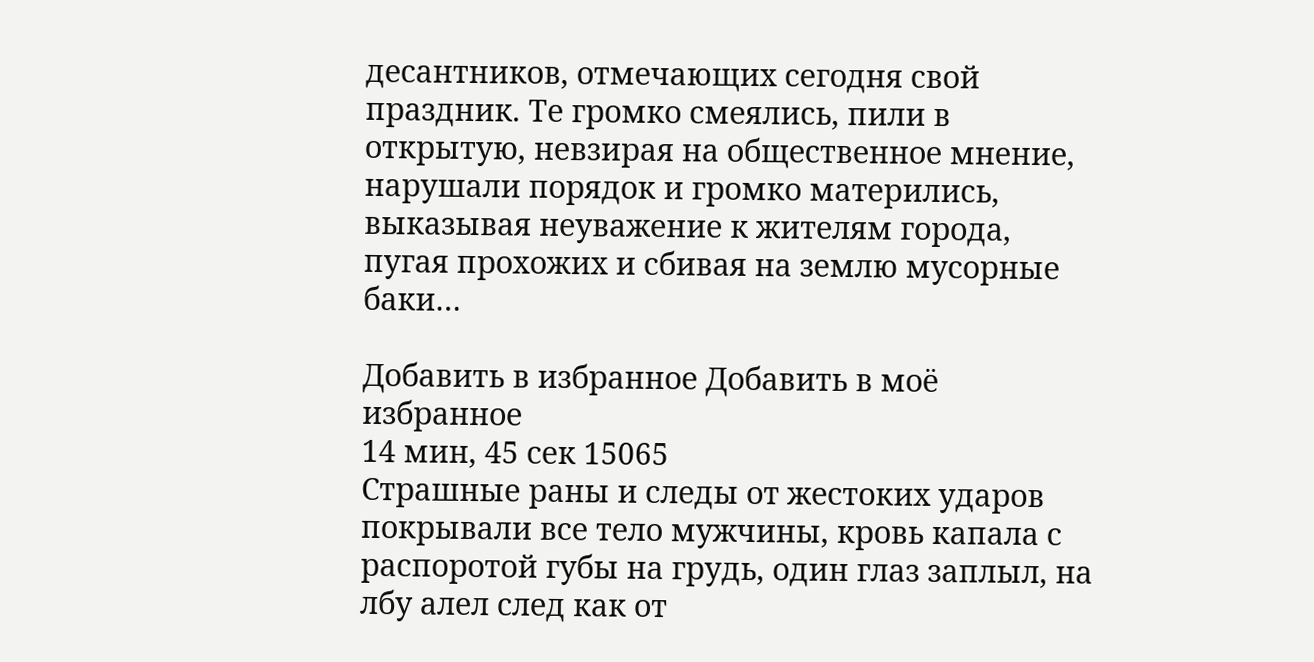десантников, отмечающих сегодня свой праздник. Те громко смеялись, пили в открытую, невзирая на общественное мнение, нарушали порядок и громко матерились, выказывая неуважение к жителям города, пугая прохожих и сбивая на землю мусорные баки…

Добавить в избранное Добавить в моё избранное
14 мин, 45 сек 15065
Страшные раны и следы от жестоких ударов покрывали все тело мужчины, кровь капала с распоротой губы на грудь, один глаз заплыл, на лбу алел след как от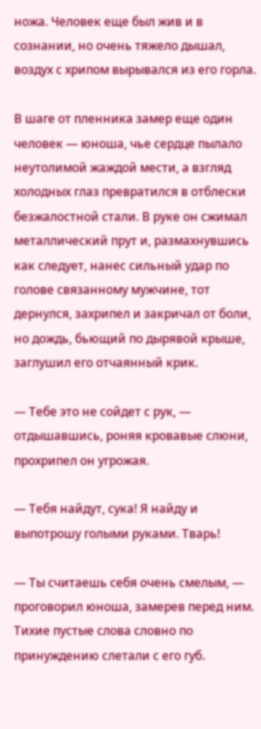ножа. Человек еще был жив и в сознании, но очень тяжело дышал, воздух с хрипом вырывался из его горла.

В шаге от пленника замер еще один человек — юноша, чье сердце пылало неутолимой жаждой мести, а взгляд холодных глаз превратился в отблески безжалостной стали. В руке он сжимал металлический прут и, размахнувшись как следует, нанес сильный удар по голове связанному мужчине, тот дернулся, захрипел и закричал от боли, но дождь, бьющий по дырявой крыше, заглушил его отчаянный крик.

— Тебе это не сойдет с рук, — отдышавшись, роняя кровавые слюни, прохрипел он угрожая.

— Тебя найдут, сука! Я найду и выпотрошу голыми руками. Тварь!

— Ты считаешь себя очень смелым, — проговорил юноша, замерев перед ним. Тихие пустые слова словно по принуждению слетали с его губ.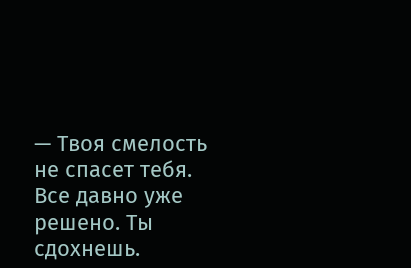— Твоя смелость не спасет тебя. Все давно уже решено. Ты сдохнешь.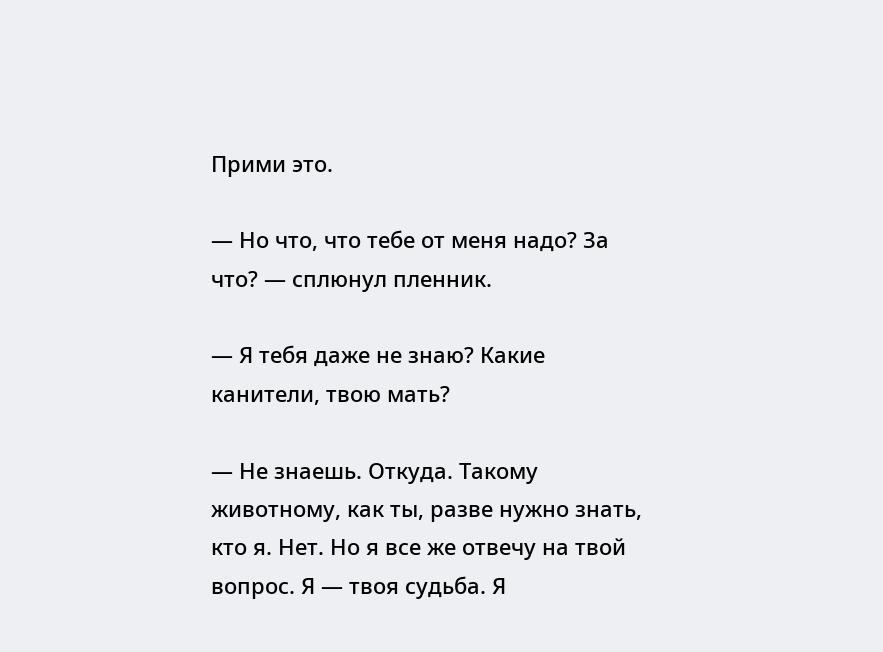Прими это.

— Но что, что тебе от меня надо? За что? — сплюнул пленник.

— Я тебя даже не знаю? Какие канители, твою мать?

— Не знаешь. Откуда. Такому животному, как ты, разве нужно знать, кто я. Нет. Но я все же отвечу на твой вопрос. Я — твоя судьба. Я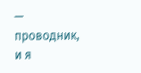— проводник, и я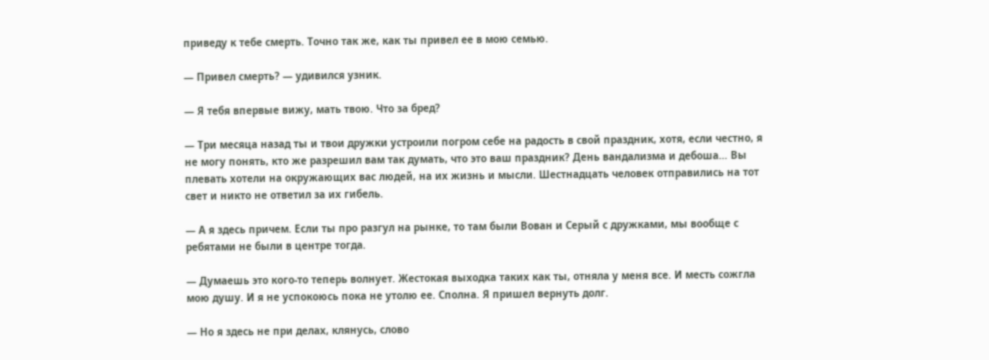приведу к тебе смерть. Точно так же, как ты привел ее в мою семью.

— Привел смерть? — удивился узник.

— Я тебя впервые вижу, мать твою. Что за бред?

— Три месяца назад ты и твои дружки устроили погром себе на радость в свой праздник, хотя, если честно, я не могу понять, кто же разрешил вам так думать, что это ваш праздник? День вандализма и дебоша… Вы плевать хотели на окружающих вас людей, на их жизнь и мысли. Шестнадцать человек отправились на тот свет и никто не ответил за их гибель.

— А я здесь причем. Если ты про разгул на рынке, то там были Вован и Серый с дружками, мы вообще с ребятами не были в центре тогда.

— Думаешь это кого-то теперь волнует. Жестокая выходка таких как ты, отняла у меня все. И месть сожгла мою душу. И я не успокоюсь пока не утолю ее. Сполна. Я пришел вернуть долг.

— Но я здесь не при делах, клянусь, слово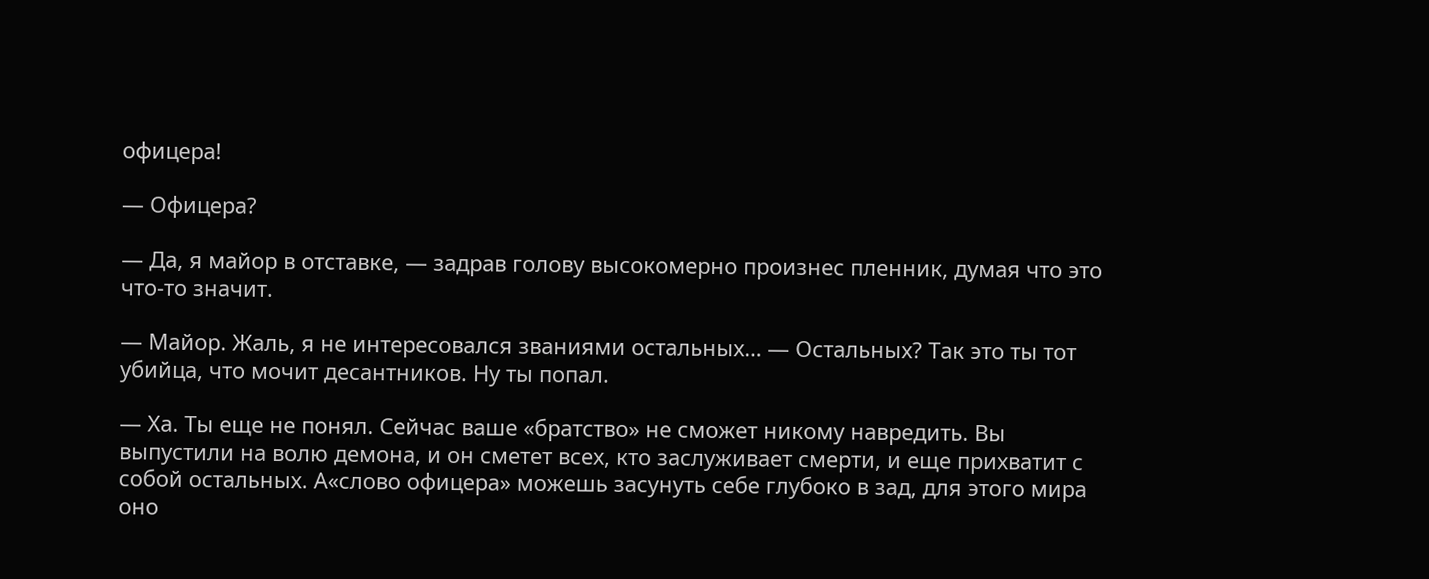офицера!

— Офицера?

— Да, я майор в отставке, — задрав голову высокомерно произнес пленник, думая что это что-то значит.

— Майор. Жаль, я не интересовался званиями остальных… — Остальных? Так это ты тот убийца, что мочит десантников. Ну ты попал.

— Ха. Ты еще не понял. Сейчас ваше «братство» не сможет никому навредить. Вы выпустили на волю демона, и он сметет всех, кто заслуживает смерти, и еще прихватит с собой остальных. А«слово офицера» можешь засунуть себе глубоко в зад, для этого мира оно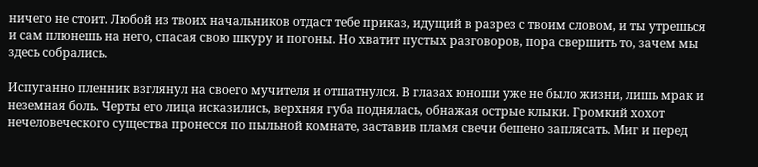ничего не стоит. Любой из твоих начальников отдаст тебе приказ, идущий в разрез с твоим словом, и ты утрешься и сам плюнешь на него, спасая свою шкуру и погоны. Но хватит пустых разговоров, пора свершить то, зачем мы здесь собрались.

Испуганно пленник взглянул на своего мучителя и отшатнулся. В глазах юноши уже не было жизни, лишь мрак и неземная боль. Черты его лица исказились, верхняя губа поднялась, обнажая острые клыки. Громкий хохот нечеловеческого существа пронесся по пыльной комнате, заставив пламя свечи бешено заплясать. Миг и перед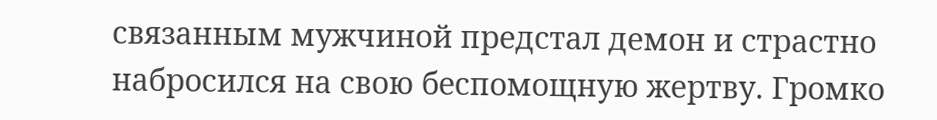связанным мужчиной предстал демон и страстно набросился на свою беспомощную жертву. Громко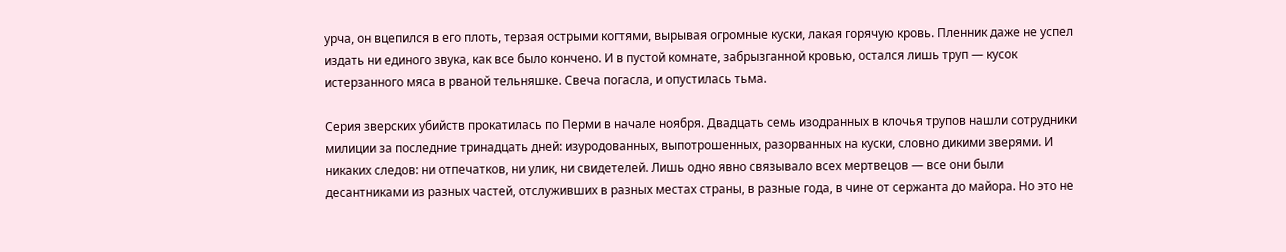урча, он вцепился в его плоть, терзая острыми когтями, вырывая огромные куски, лакая горячую кровь. Пленник даже не успел издать ни единого звука, как все было кончено. И в пустой комнате, забрызганной кровью, остался лишь труп — кусок истерзанного мяса в рваной тельняшке. Свеча погасла, и опустилась тьма.

Серия зверских убийств прокатилась по Перми в начале ноября. Двадцать семь изодранных в клочья трупов нашли сотрудники милиции за последние тринадцать дней: изуродованных, выпотрошенных, разорванных на куски, словно дикими зверями. И никаких следов: ни отпечатков, ни улик, ни свидетелей. Лишь одно явно связывало всех мертвецов — все они были десантниками из разных частей, отслуживших в разных местах страны, в разные года, в чине от сержанта до майора. Но это не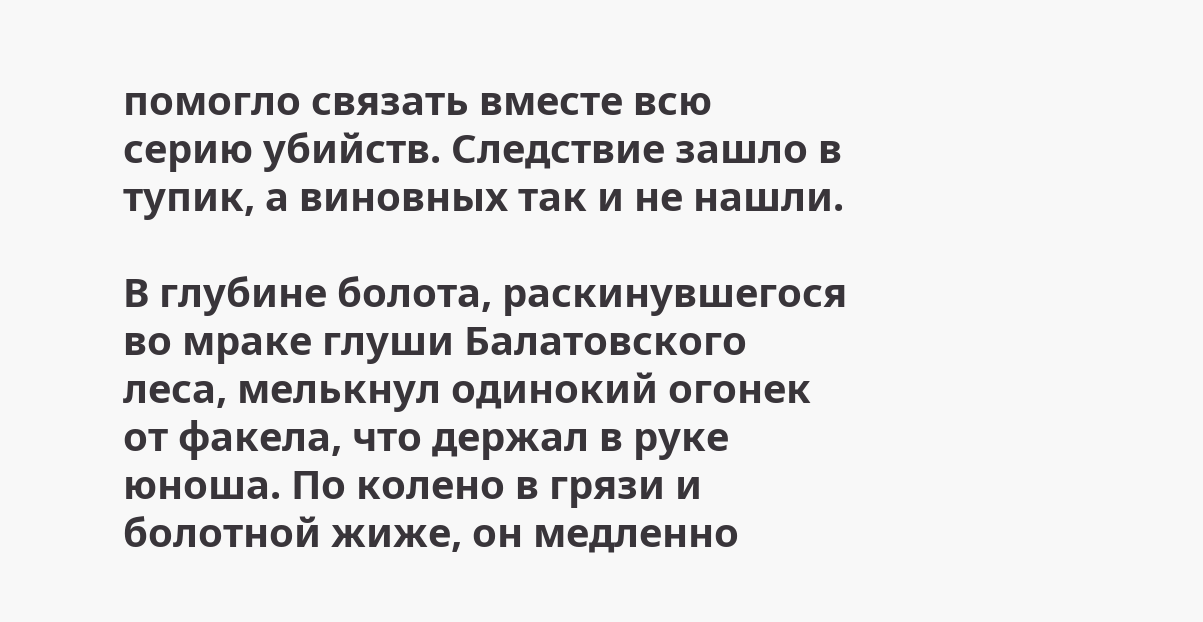помогло связать вместе всю серию убийств. Следствие зашло в тупик, а виновных так и не нашли.

В глубине болота, раскинувшегося во мраке глуши Балатовского леса, мелькнул одинокий огонек от факела, что держал в руке юноша. По колено в грязи и болотной жиже, он медленно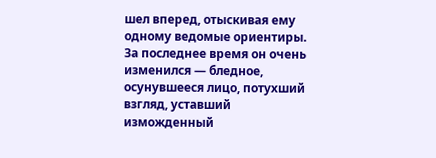шел вперед, отыскивая ему одному ведомые ориентиры. За последнее время он очень изменился — бледное, осунувшееся лицо, потухший взгляд, уставший изможденный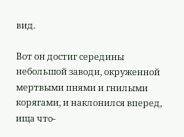вид.

Вот он достиг середины небольшой заводи, окруженной мертвыми пнями и гнилыми корягами, и наклонился вперед, ища что-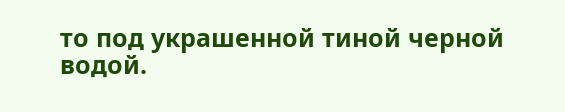то под украшенной тиной черной водой.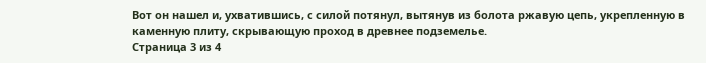Вот он нашел и, ухватившись, с силой потянул, вытянув из болота ржавую цепь, укрепленную в каменную плиту, скрывающую проход в древнее подземелье.
Страница 3 из 4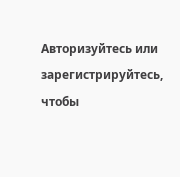Авторизуйтесь или зарегистрируйтесь, чтобы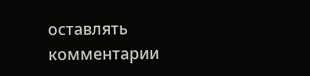оставлять комментарии